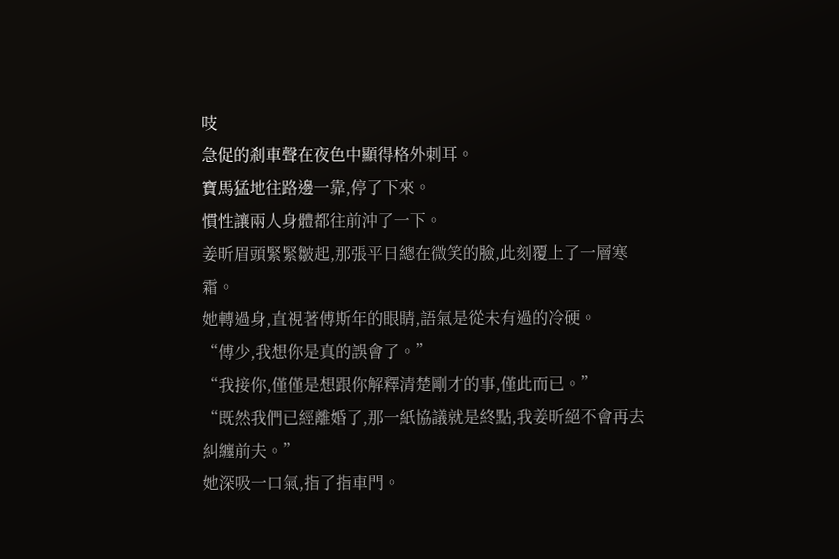吱
急促的剎車聲在夜色中顯得格外刺耳。
寶馬猛地往路邊一靠,停了下來。
慣性讓兩人身體都往前沖了一下。
姜昕眉頭緊緊皺起,那張平日總在微笑的臉,此刻覆上了一層寒霜。
她轉過身,直視著傅斯年的眼睛,語氣是從未有過的冷硬。
“傅少,我想你是真的誤會了。”
“我接你,僅僅是想跟你解釋清楚剛才的事,僅此而已。”
“既然我們已經離婚了,那一紙協議就是終點,我姜昕絕不會再去糾纏前夫。”
她深吸一口氣,指了指車門。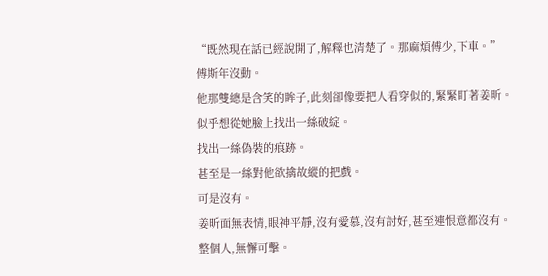“既然現在話已經說開了,解釋也清楚了。那麻煩傅少,下車。”
傅斯年沒動。
他那雙總是含笑的眸子,此刻卻像要把人看穿似的,緊緊盯著姜昕。
似乎想從她臉上找出一絲破綻。
找出一絲偽裝的痕跡。
甚至是一絲對他欲擒故縱的把戲。
可是沒有。
姜昕面無表情,眼神平靜,沒有愛慕,沒有討好,甚至連恨意都沒有。
整個人,無懈可擊。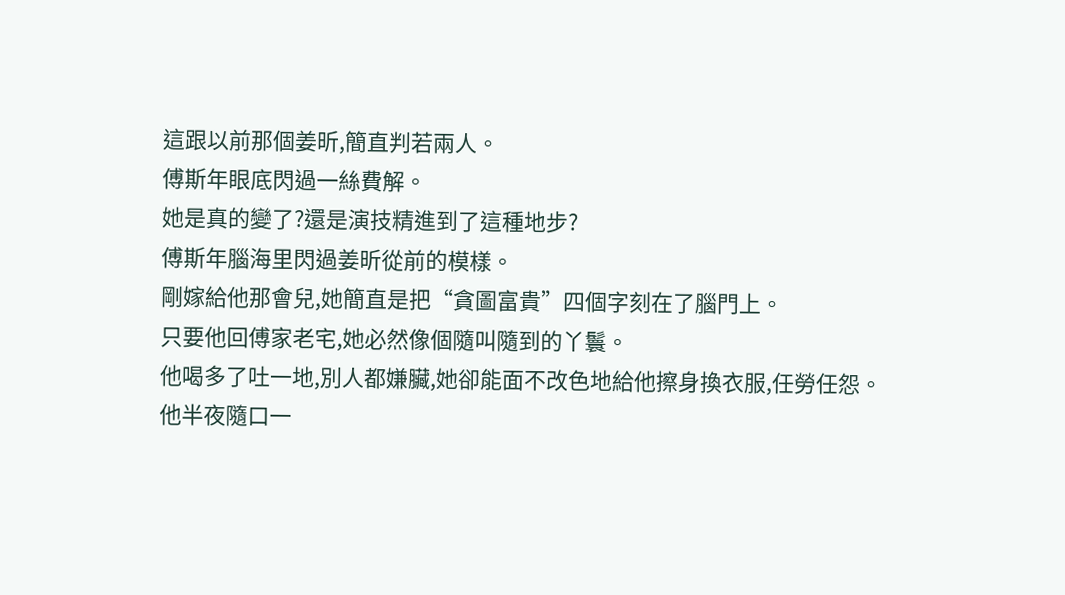這跟以前那個姜昕,簡直判若兩人。
傅斯年眼底閃過一絲費解。
她是真的變了?還是演技精進到了這種地步?
傅斯年腦海里閃過姜昕從前的模樣。
剛嫁給他那會兒,她簡直是把“貪圖富貴”四個字刻在了腦門上。
只要他回傅家老宅,她必然像個隨叫隨到的丫鬟。
他喝多了吐一地,別人都嫌臟,她卻能面不改色地給他擦身換衣服,任勞任怨。
他半夜隨口一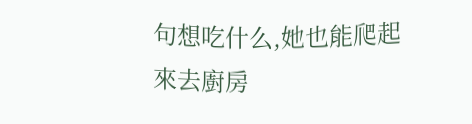句想吃什么,她也能爬起來去廚房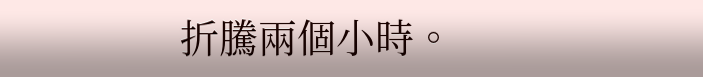折騰兩個小時。